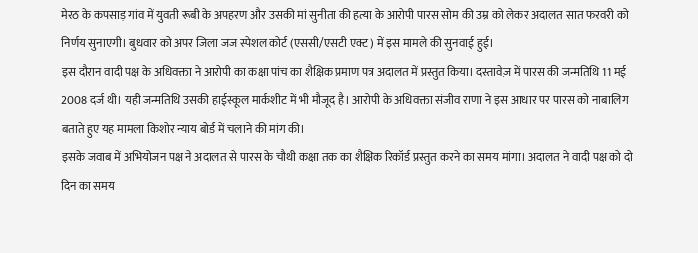मेरठ के कपसाड़ गांव में युवती रूबी के अपहरण और उसकी मां सुनीता की हत्या के आरोपी पारस सोम की उम्र को लेकर अदालत सात फरवरी को निर्णय सुनाएगी। बुधवार को अपर जिला जज स्पेशल कोर्ट (एससी/एसटी एक्ट) में इस मामले की सुनवाई हुई।
इस दौरान वादी पक्ष के अधिवक्ता ने आरोपी का कक्षा पांच का शैक्षिक प्रमाण पत्र अदालत में प्रस्तुत किया। दस्तावेज़ में पारस की जन्मतिथि 11 मई 2008 दर्ज थी। यही जन्मतिथि उसकी हाईस्कूल मार्कशीट में भी मौजूद है। आरोपी के अधिवक्ता संजीव राणा ने इस आधार पर पारस को नाबालिग बताते हुए यह मामला किशोर न्याय बोर्ड में चलाने की मांग की।
इसके जवाब में अभियोजन पक्ष ने अदालत से पारस के चौथी कक्षा तक का शैक्षिक रिकॉर्ड प्रस्तुत करने का समय मांगा। अदालत ने वादी पक्ष को दो दिन का समय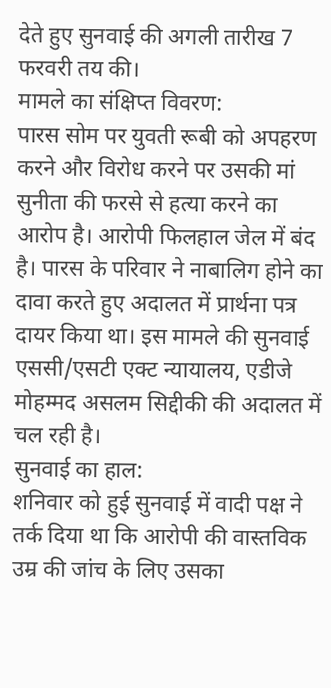देते हुए सुनवाई की अगली तारीख 7 फरवरी तय की।
मामले का संक्षिप्त विवरण:
पारस सोम पर युवती रूबी को अपहरण करने और विरोध करने पर उसकी मां सुनीता की फरसे से हत्या करने का आरोप है। आरोपी फिलहाल जेल में बंद है। पारस के परिवार ने नाबालिग होने का दावा करते हुए अदालत में प्रार्थना पत्र दायर किया था। इस मामले की सुनवाई एससी/एसटी एक्ट न्यायालय, एडीजे मोहम्मद असलम सिद्दीकी की अदालत में चल रही है।
सुनवाई का हाल:
शनिवार को हुई सुनवाई में वादी पक्ष ने तर्क दिया था कि आरोपी की वास्तविक उम्र की जांच के लिए उसका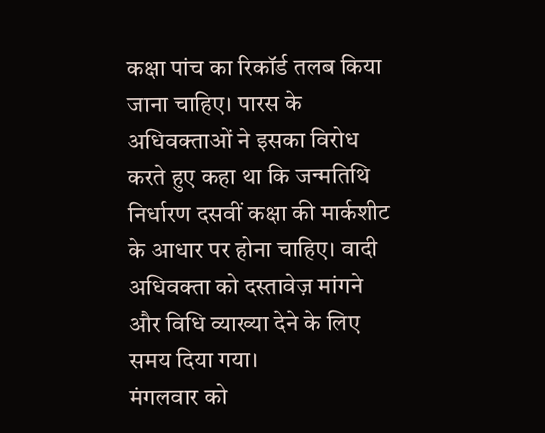कक्षा पांच का रिकॉर्ड तलब किया जाना चाहिए। पारस के अधिवक्ताओं ने इसका विरोध करते हुए कहा था कि जन्मतिथि निर्धारण दसवीं कक्षा की मार्कशीट के आधार पर होना चाहिए। वादी अधिवक्ता को दस्तावेज़ मांगने और विधि व्याख्या देने के लिए समय दिया गया।
मंगलवार को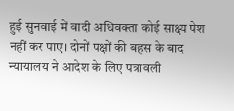हुई सुनवाई में वादी अधिवक्ता कोई साक्ष्य पेश नहीं कर पाए। दोनों पक्षों की बहस के बाद न्यायालय ने आदेश के लिए पत्रावली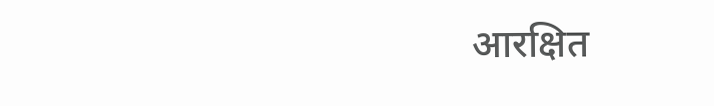आरक्षित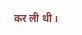कर ली थी।